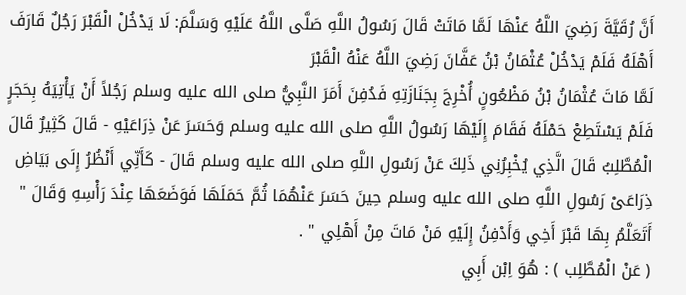أَنَّ رُقَيَّةَ رَضِيَ اللَّهُ عَنْهَا لَمَّا مَاتَتْ قَالَ رَسُولُ اللَّهِ صَلَّى اللَّهُ عَلَيْهِ وَسَلَّمَ: لَا يَدْخُلْ الْقَبْرَ رَجُلٌ قَارَفَ أَهْلَهُ فَلَمْ يَدْخُلْ عُثْمَانُ بْنُ عَفَّانَ رَضِيَ اللَّهُ عَنْهُ الْقَبْرَ
لَمَّا مَاتَ عُثْمَانُ بْنُ مَظْعُونٍ أُخْرِجَ بِجَنَازَتِهِ فَدُفِنَ أَمَرَ النَّبِيُّ صلى الله عليه وسلم رَجُلاً أَنْ يَأْتِيَهُ بِحَجَرٍ فَلَمْ يَسْتَطِعْ حَمْلَهُ فَقَامَ إِلَيْهَا رَسُولُ اللَّهِ صلى الله عليه وسلم وَحَسَرَ عَنْ ذِرَاعَيْهِ - قَالَ كَثِيرٌ قَالَ الْمُطَّلِبُ قَالَ الَّذِي يُخْبِرُنِي ذَلِكَ عَنْ رَسُولِ اللَّهِ صلى الله عليه وسلم قَالَ - كَأَنِّي أَنْظُرُ إِلَى بَيَاضِ ذِرَاعَىْ رَسُولِ اللَّهِ صلى الله عليه وسلم حِينَ حَسَرَ عَنْهُمَا ثُمَّ حَمَلَهَا فَوَضَعَهَا عِنْدَ رَأْسِهِ وَقَالَ " أَتَعَلَّمُ بِهَا قَبْرَ أَخِي وَأَدْفِنُ إِلَيْهِ مَنْ مَاتَ مِنْ أَهْلِي " .
( عَنْ الْمُطَّلِب ) : هُوَ اِبْن أَبِي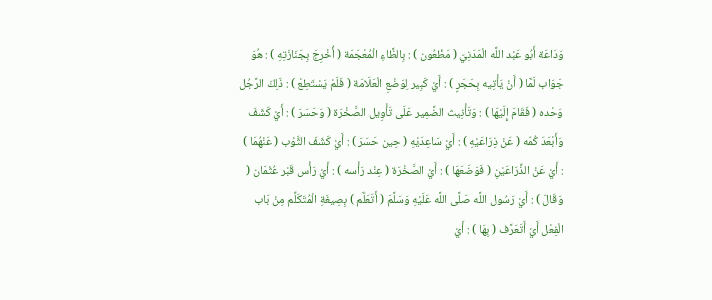وَدَاعَة أَبُو عَبْد اللَّه الْمَدَنِيّ ( مَظْعُون ) : بِالظَّاءِ الْمُعْجَمَة ( أُخْرِجَ بِجَنَازَتِهِ ) : هُوَ جَوَاب لَمَّا ( أَنْ يَأْتِيه بِحَجَرٍ ) : أَيْ كَبِير لِوَضْعِ الْعَلَامَة ( فَلَمْ يَسْتَطِعْ ) : ذَلِكَ الرَّجُل وَحْده ( فَقَامَ إِلَيْهَا ) : وَتَأْنِيث الضَّمِير عَلَى تَأْوِيل الصَّخْرَة ( وَحَسَرَ ) : أَيْ كَشَفَ وَأَبْعَدَ كُمّه ( عَنْ ذِرَاعَيْهِ ) : أَيْ سَاعِدَيْهِ ( حِين حَسَرَ ) : أَيْ كَشَفَ الثَّوْب ( عَنْهُمَا ) : أَيْ عَنْ الذِّرَاعَيْنِ ( فَوَضَعَهَا ) : أَيْ الصَّخْرَة ( عِنْد رَأْسه ) : أَيْ رَأْس قَبْر عُثْمَان ( وَقَالَ ) : أَيْ رَسُول اللَّه صَلَّى اللَّه عَلَيْهِ وَسَلَّمَ ( أَتَعَلَّم ) بِصِيغَةِ الْمُتَكَلِّم مِنْ بَاب الْفِعْل أَيْ أَتَعَرَّف ( بِهَا ) : أَيْ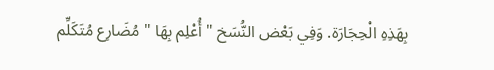بِهَذِهِ الْحِجَارَة. وَفِي بَعْض النُّسَخ " أُعْلِم بِهَا " مُضَارِع مُتَكَلِّم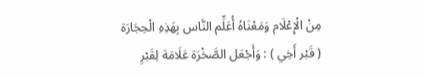مِنْ الْإِعْلَام وَمَعْنَاهُ أُعَلِّم النَّاس بِهَذِهِ الْحِجَارَة ( قَبْر أَخِي ) : وَأَجْعَل الصَّخْرَة عَلَامَة لِقَبْرِ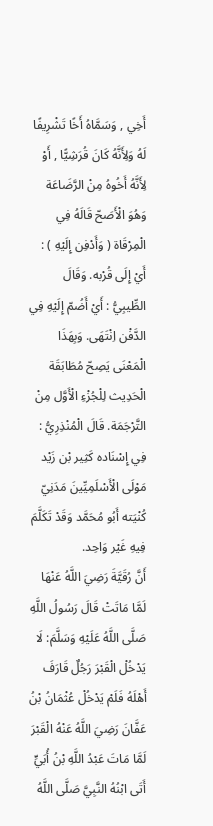أَخِي , وَسَمَّاهُ أَخًا تَشْرِيفًا لَهُ وَلِأَنَّهُ كَانَ قُرَشِيًّا , أَوْ لِأَنَّهُ أَخُوهُ مِنْ الرَّضَاعَة وَهُوَ الْأَصَحّ قَالَهُ فِي الْمِرْقَاة ( وَأَدْفِن إِلَيْهِ ) : أَيْ إِلَى قُرْبه. وَقَالَ الطِّيبِيُّ : أَيْ أَضُمّ إِلَيْهِ فِي الدَّفْن اِنْتَهَى. وَبِهَذَا الْمَعْنَى يَصِحّ مُطَابَقَة الْحَدِيث لِلْجُزْءِ الْأَوَّل مِنْ التَّرْجَمَة. قَالَ الْمُنْذِرِيُّ : فِي إِسْنَاده كَثِير بْن زَيْد مَوْلَى الْأَسْلَمِيِّينَ مَدَنِيّ كُنْيَته أَبُو مُحَمَّد وَقَدْ تَكَلَّمَ فِيهِ غَيْر وَاحِد.
أَنَّ رُقَيَّةَ رَضِيَ اللَّهُ عَنْهَا لَمَّا مَاتَتْ قَالَ رَسُولُ اللَّهِ صَلَّى اللَّهُ عَلَيْهِ وَسَلَّمَ: لَا يَدْخُلْ الْقَبْرَ رَجُلٌ قَارَفَ أَهْلَهُ فَلَمْ يَدْخُلْ عُثْمَانُ بْنُ عَفَّانَ رَضِيَ اللَّهُ عَنْهُ الْقَبْرَ
لَمَّا مَاتَ عَبْدُ اللَّهِ بْنُ أُبَيٍّ أَتَى ابْنُهُ النَّبِيَّ صَلَّى اللَّهُ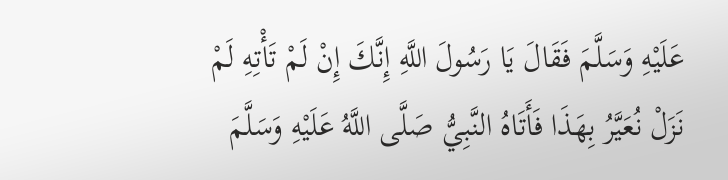عَلَيْهِ وَسَلَّمَ فَقَالَ يَا رَسُولَ اللَّهِ إِنَّكَ إِنْ لَمْ تَأْتِهِ لَمْ نَزَلْ نُعَيَّرُ بِهَذَا فَأَتَاهُ النَّبِيُّ صَلَّى اللَّهُ عَلَيْهِ وَسَلَّمَ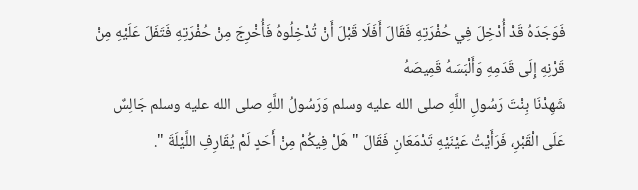فَوَجَدَهُ قَدْ أُدْخِلَ فِي حُفْرَتِهِ فَقَالَ أَفَلَا قَبْلَ أَنْ تُدْخِلُوهُ فَأُخْرِجَ مِنْ حُفْرَتِهِ فَتَفَلَ عَلَيْهِ مِنْ قَرْنِهِ إِلَى قَدَمِهِ وَأَلْبَسَهُ قَمِيصَهُ
شَهِدْنَا بِنْتَ رَسُولِ اللَّهِ صلى الله عليه وسلم وَرَسُولُ اللَّهِ صلى الله عليه وسلم جَالِسٌ عَلَى الْقَبْرِ، فَرَأَيْتُ عَيْنَيْهِ تَدْمَعَانِ فَقَالَ " هَلْ فِيكُمْ مِنْ أَحَدٍ لَمْ يُقَارِفِ اللَّيْلَةَ ".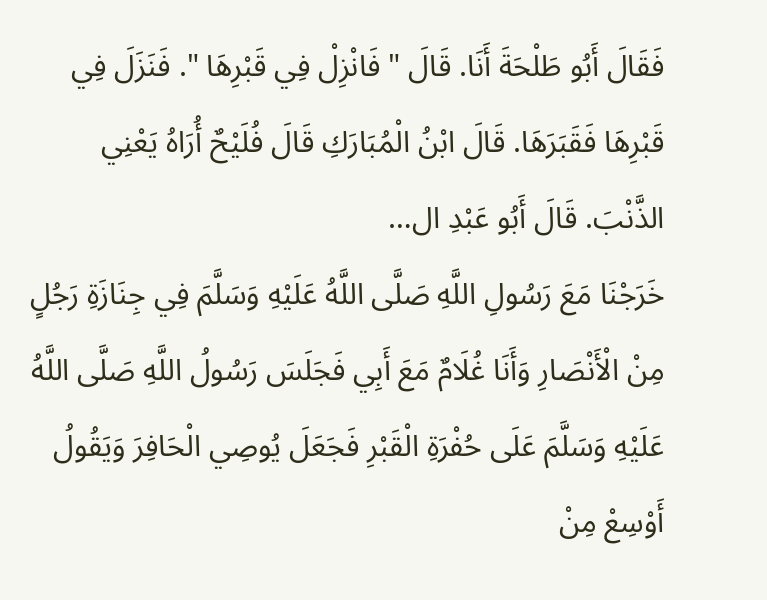فَقَالَ أَبُو طَلْحَةَ أَنَا. قَالَ " فَانْزِلْ فِي قَبْرِهَا ". فَنَزَلَ فِي قَبْرِهَا فَقَبَرَهَا. قَالَ ابْنُ الْمُبَارَكِ قَالَ فُلَيْحٌ أُرَاهُ يَعْنِي الذَّنْبَ. قَالَ أَبُو عَبْدِ ال…
خَرَجْنَا مَعَ رَسُولِ اللَّهِ صَلَّى اللَّهُ عَلَيْهِ وَسَلَّمَ فِي جِنَازَةِ رَجُلٍ مِنْ الْأَنْصَارِ وَأَنَا غُلَامٌ مَعَ أَبِي فَجَلَسَ رَسُولُ اللَّهِ صَلَّى اللَّهُ عَلَيْهِ وَسَلَّمَ عَلَى حُفْرَةِ الْقَبْرِ فَجَعَلَ يُوصِي الْحَافِرَ وَيَقُولُ أَوْسِعْ مِنْ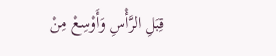قِبَلِ الرَّأْسِ وَأَوْسِعْ مِنْ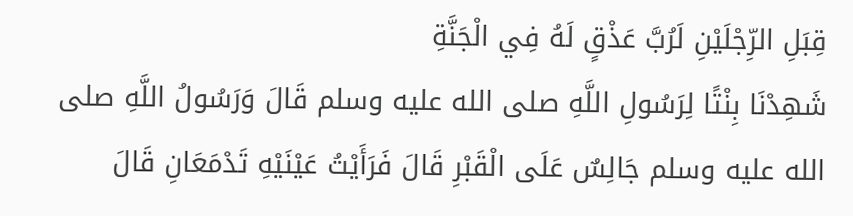قِبَلِ الرِّجْلَيْنِ لَرُبَّ عَذْقٍ لَهُ فِي الْجَنَّةِ
شَهِدْنَا بِنْتًا لِرَسُولِ اللَّهِ صلى الله عليه وسلم قَالَ وَرَسُولُ اللَّهِ صلى الله عليه وسلم جَالِسٌ عَلَى الْقَبْرِ قَالَ فَرَأَيْتُ عَيْنَيْهِ تَدْمَعَانِ قَالَ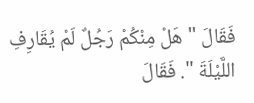فَقَالَ " هَلْ مِنْكُمْ رَجُلٌ لَمْ يُقَارِفِ اللَّيْلَةَ ". فَقَالَ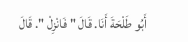أَبُو طَلْحَةَ أَنَا. قَالَ " فَانْزِلْ ". قَالَ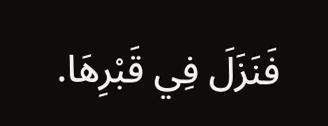فَنَزَلَ فِي قَبْرِهَا.